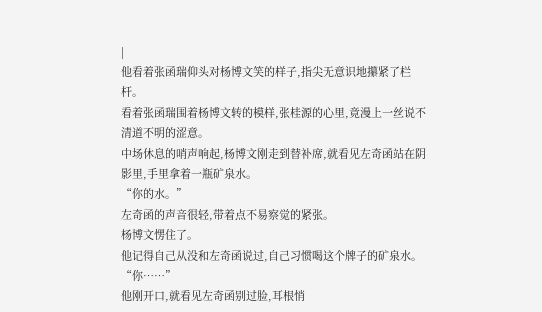|
他看着张函瑞仰头对杨博文笑的样子,指尖无意识地攥紧了栏杆。
看着张函瑞围着杨博文转的模样,张桂源的心里,竟漫上一丝说不清道不明的涩意。
中场休息的哨声响起,杨博文刚走到替补席,就看见左奇函站在阴影里,手里拿着一瓶矿泉水。
“你的水。”
左奇函的声音很轻,带着点不易察觉的紧张。
杨博文愣住了。
他记得自己从没和左奇函说过,自己习惯喝这个牌子的矿泉水。
“你……”
他刚开口,就看见左奇函别过脸,耳根悄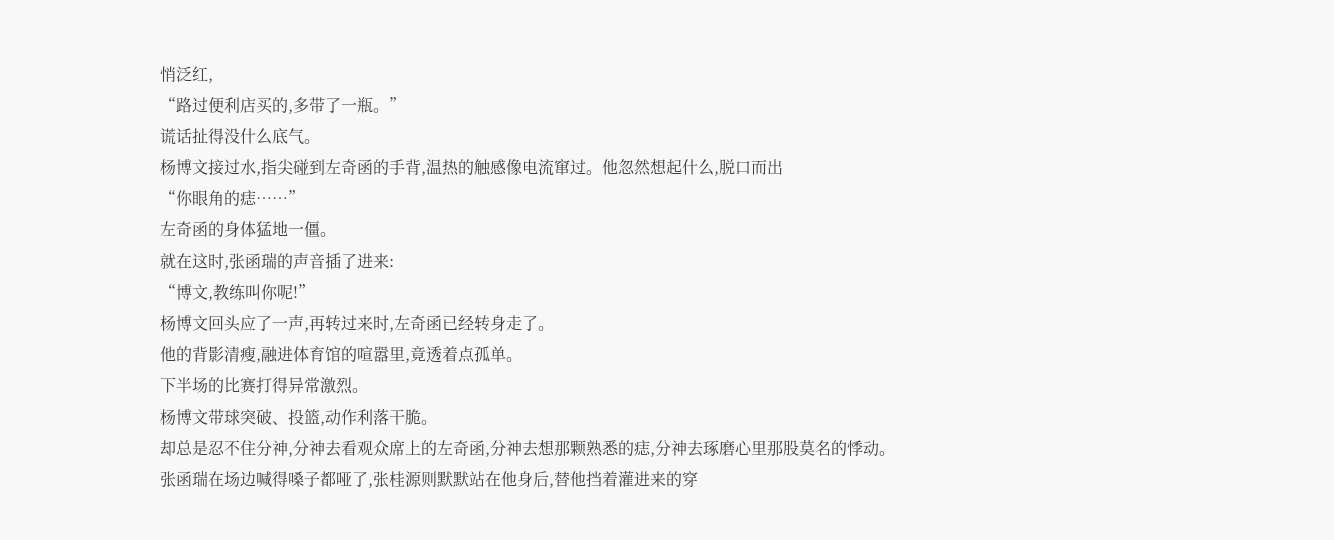悄泛红,
“路过便利店买的,多带了一瓶。”
谎话扯得没什么底气。
杨博文接过水,指尖碰到左奇函的手背,温热的触感像电流窜过。他忽然想起什么,脱口而出
“你眼角的痣……”
左奇函的身体猛地一僵。
就在这时,张函瑞的声音插了进来:
“博文,教练叫你呢!”
杨博文回头应了一声,再转过来时,左奇函已经转身走了。
他的背影清瘦,融进体育馆的喧嚣里,竟透着点孤单。
下半场的比赛打得异常激烈。
杨博文带球突破、投篮,动作利落干脆。
却总是忍不住分神,分神去看观众席上的左奇函,分神去想那颗熟悉的痣,分神去琢磨心里那股莫名的悸动。
张函瑞在场边喊得嗓子都哑了,张桂源则默默站在他身后,替他挡着灌进来的穿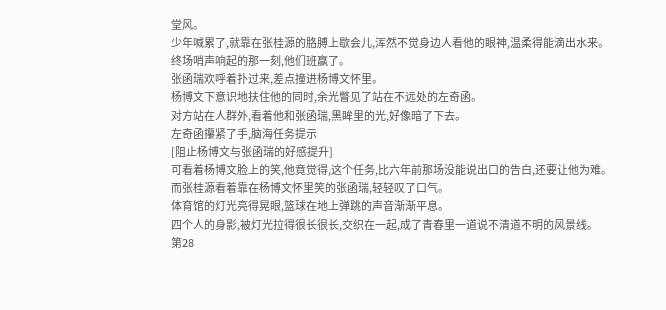堂风。
少年喊累了,就靠在张桂源的胳膊上歇会儿,浑然不觉身边人看他的眼神,温柔得能滴出水来。
终场哨声响起的那一刻,他们班赢了。
张函瑞欢呼着扑过来,差点撞进杨博文怀里。
杨博文下意识地扶住他的同时,余光瞥见了站在不远处的左奇函。
对方站在人群外,看着他和张函瑞,黑眸里的光,好像暗了下去。
左奇函攥紧了手,脑海任务提示
[阻止杨博文与张函瑞的好感提升]
可看着杨博文脸上的笑,他竟觉得,这个任务,比六年前那场没能说出口的告白,还要让他为难。
而张桂源看着靠在杨博文怀里笑的张函瑞,轻轻叹了口气。
体育馆的灯光亮得晃眼,篮球在地上弹跳的声音渐渐平息。
四个人的身影,被灯光拉得很长很长,交织在一起,成了青春里一道说不清道不明的风景线。
第28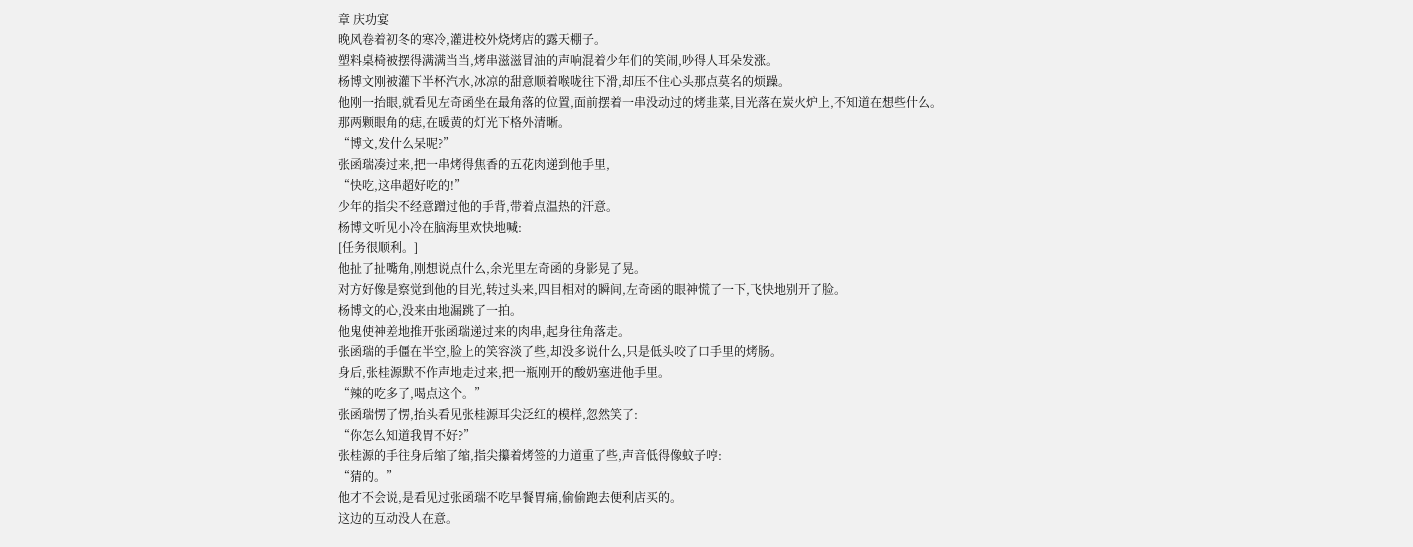章 庆功宴
晚风卷着初冬的寒冷,灌进校外烧烤店的露天棚子。
塑料桌椅被摆得满满当当,烤串滋滋冒油的声响混着少年们的笑闹,吵得人耳朵发涨。
杨博文刚被灌下半杯汽水,冰凉的甜意顺着喉咙往下滑,却压不住心头那点莫名的烦躁。
他刚一抬眼,就看见左奇函坐在最角落的位置,面前摆着一串没动过的烤韭菜,目光落在炭火炉上,不知道在想些什么。
那两颗眼角的痣,在暖黄的灯光下格外清晰。
“博文,发什么呆呢?”
张函瑞凑过来,把一串烤得焦香的五花肉递到他手里,
“快吃,这串超好吃的!”
少年的指尖不经意蹭过他的手背,带着点温热的汗意。
杨博文听见小冷在脑海里欢快地喊:
[任务很顺利。]
他扯了扯嘴角,刚想说点什么,余光里左奇函的身影晃了晃。
对方好像是察觉到他的目光,转过头来,四目相对的瞬间,左奇函的眼神慌了一下,飞快地别开了脸。
杨博文的心,没来由地漏跳了一拍。
他鬼使神差地推开张函瑞递过来的肉串,起身往角落走。
张函瑞的手僵在半空,脸上的笑容淡了些,却没多说什么,只是低头咬了口手里的烤肠。
身后,张桂源默不作声地走过来,把一瓶刚开的酸奶塞进他手里。
“辣的吃多了,喝点这个。”
张函瑞愣了愣,抬头看见张桂源耳尖泛红的模样,忽然笑了:
“你怎么知道我胃不好?”
张桂源的手往身后缩了缩,指尖攥着烤签的力道重了些,声音低得像蚊子哼:
“猜的。”
他才不会说,是看见过张函瑞不吃早餐胃痛,偷偷跑去便利店买的。
这边的互动没人在意。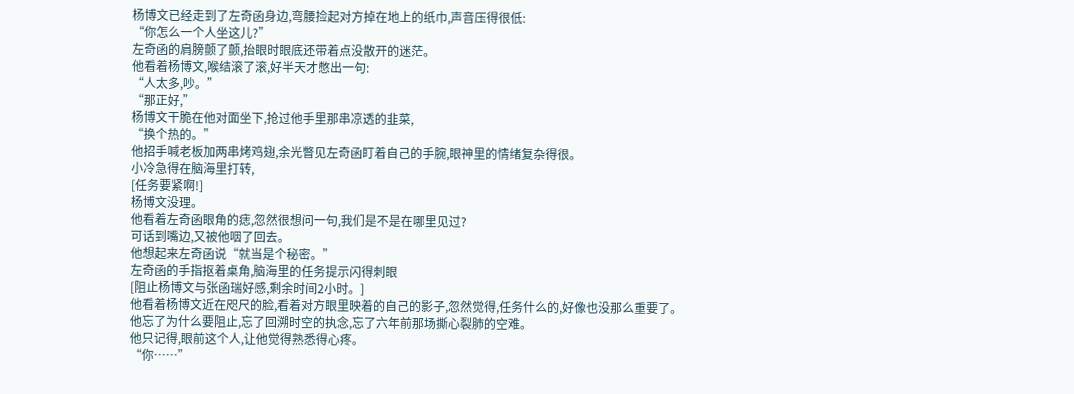杨博文已经走到了左奇函身边,弯腰捡起对方掉在地上的纸巾,声音压得很低:
“你怎么一个人坐这儿?”
左奇函的肩膀颤了颤,抬眼时眼底还带着点没散开的迷茫。
他看着杨博文,喉结滚了滚,好半天才憋出一句:
“人太多,吵。”
“那正好,”
杨博文干脆在他对面坐下,抢过他手里那串凉透的韭菜,
“换个热的。”
他招手喊老板加两串烤鸡翅,余光瞥见左奇函盯着自己的手腕,眼神里的情绪复杂得很。
小冷急得在脑海里打转,
[任务要紧啊!]
杨博文没理。
他看着左奇函眼角的痣,忽然很想问一句,我们是不是在哪里见过?
可话到嘴边,又被他咽了回去。
他想起来左奇函说“就当是个秘密。”
左奇函的手指抠着桌角,脑海里的任务提示闪得刺眼
[阻止杨博文与张函瑞好感,剩余时间2小时。]
他看着杨博文近在咫尺的脸,看着对方眼里映着的自己的影子,忽然觉得,任务什么的,好像也没那么重要了。
他忘了为什么要阻止,忘了回溯时空的执念,忘了六年前那场撕心裂肺的空难。
他只记得,眼前这个人,让他觉得熟悉得心疼。
“你……”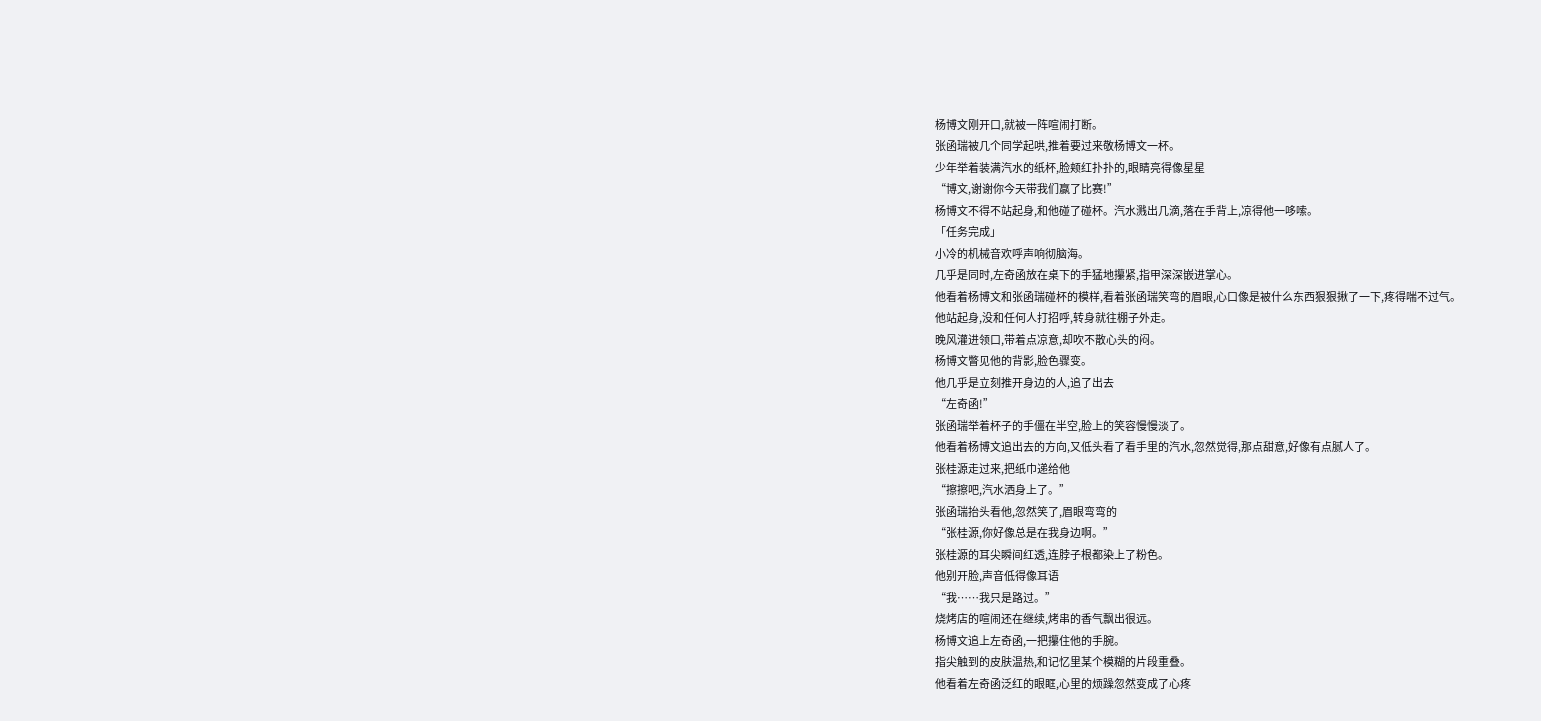杨博文刚开口,就被一阵喧闹打断。
张函瑞被几个同学起哄,推着要过来敬杨博文一杯。
少年举着装满汽水的纸杯,脸颊红扑扑的,眼睛亮得像星星
“博文,谢谢你今天带我们赢了比赛!”
杨博文不得不站起身,和他碰了碰杯。汽水溅出几滴,落在手背上,凉得他一哆嗦。
「任务完成」
小冷的机械音欢呼声响彻脑海。
几乎是同时,左奇函放在桌下的手猛地攥紧,指甲深深嵌进掌心。
他看着杨博文和张函瑞碰杯的模样,看着张函瑞笑弯的眉眼,心口像是被什么东西狠狠揪了一下,疼得喘不过气。
他站起身,没和任何人打招呼,转身就往棚子外走。
晚风灌进领口,带着点凉意,却吹不散心头的闷。
杨博文瞥见他的背影,脸色骤变。
他几乎是立刻推开身边的人,追了出去
“左奇函!”
张函瑞举着杯子的手僵在半空,脸上的笑容慢慢淡了。
他看着杨博文追出去的方向,又低头看了看手里的汽水,忽然觉得,那点甜意,好像有点腻人了。
张桂源走过来,把纸巾递给他
“擦擦吧,汽水洒身上了。”
张函瑞抬头看他,忽然笑了,眉眼弯弯的
“张桂源,你好像总是在我身边啊。”
张桂源的耳尖瞬间红透,连脖子根都染上了粉色。
他别开脸,声音低得像耳语
“我……我只是路过。”
烧烤店的喧闹还在继续,烤串的香气飘出很远。
杨博文追上左奇函,一把攥住他的手腕。
指尖触到的皮肤温热,和记忆里某个模糊的片段重叠。
他看着左奇函泛红的眼眶,心里的烦躁忽然变成了心疼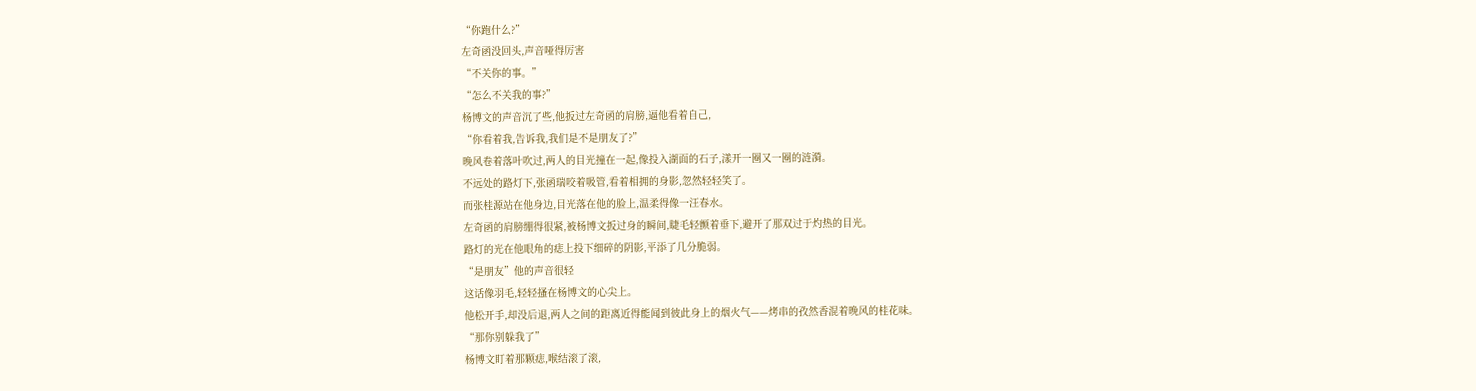“你跑什么?”
左奇函没回头,声音哑得厉害
“不关你的事。”
“怎么不关我的事?”
杨博文的声音沉了些,他扳过左奇函的肩膀,逼他看着自己,
“你看着我,告诉我,我们是不是朋友了?”
晚风卷着落叶吹过,两人的目光撞在一起,像投入湖面的石子,漾开一圈又一圈的涟漪。
不远处的路灯下,张函瑞咬着吸管,看着相拥的身影,忽然轻轻笑了。
而张桂源站在他身边,目光落在他的脸上,温柔得像一汪春水。
左奇函的肩膀绷得很紧,被杨博文扳过身的瞬间,睫毛轻颤着垂下,避开了那双过于灼热的目光。
路灯的光在他眼角的痣上投下细碎的阴影,平添了几分脆弱。
“是朋友”他的声音很轻
这话像羽毛,轻轻搔在杨博文的心尖上。
他松开手,却没后退,两人之间的距离近得能闻到彼此身上的烟火气——烤串的孜然香混着晚风的桂花味。
“那你别躲我了”
杨博文盯着那颗痣,喉结滚了滚,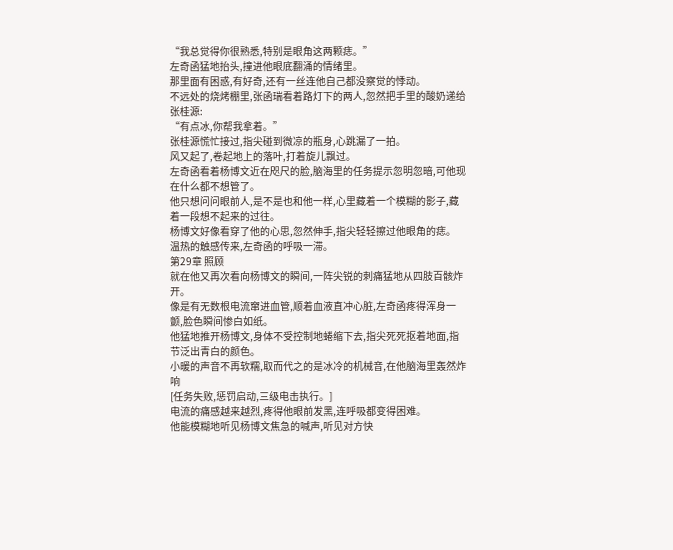“我总觉得你很熟悉,特别是眼角这两颗痣。”
左奇函猛地抬头,撞进他眼底翻涌的情绪里。
那里面有困惑,有好奇,还有一丝连他自己都没察觉的悸动。
不远处的烧烤棚里,张函瑞看着路灯下的两人,忽然把手里的酸奶递给张桂源:
“有点冰,你帮我拿着。”
张桂源慌忙接过,指尖碰到微凉的瓶身,心跳漏了一拍。
风又起了,卷起地上的落叶,打着旋儿飘过。
左奇函看着杨博文近在咫尺的脸,脑海里的任务提示忽明忽暗,可他现在什么都不想管了。
他只想问问眼前人,是不是也和他一样,心里藏着一个模糊的影子,藏着一段想不起来的过往。
杨博文好像看穿了他的心思,忽然伸手,指尖轻轻擦过他眼角的痣。
温热的触感传来,左奇函的呼吸一滞。
第29章 照顾
就在他又再次看向杨博文的瞬间,一阵尖锐的刺痛猛地从四肢百骸炸开。
像是有无数根电流窜进血管,顺着血液直冲心脏,左奇函疼得浑身一颤,脸色瞬间惨白如纸。
他猛地推开杨博文,身体不受控制地蜷缩下去,指尖死死抠着地面,指节泛出青白的颜色。
小暖的声音不再软糯,取而代之的是冰冷的机械音,在他脑海里轰然炸响
[任务失败,惩罚启动,三级电击执行。]
电流的痛感越来越烈,疼得他眼前发黑,连呼吸都变得困难。
他能模糊地听见杨博文焦急的喊声,听见对方快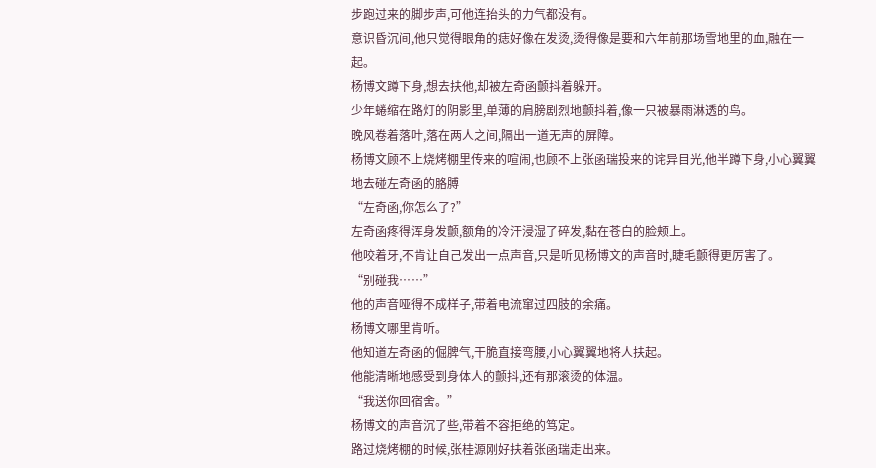步跑过来的脚步声,可他连抬头的力气都没有。
意识昏沉间,他只觉得眼角的痣好像在发烫,烫得像是要和六年前那场雪地里的血,融在一起。
杨博文蹲下身,想去扶他,却被左奇函颤抖着躲开。
少年蜷缩在路灯的阴影里,单薄的肩膀剧烈地颤抖着,像一只被暴雨淋透的鸟。
晚风卷着落叶,落在两人之间,隔出一道无声的屏障。
杨博文顾不上烧烤棚里传来的喧闹,也顾不上张函瑞投来的诧异目光,他半蹲下身,小心翼翼地去碰左奇函的胳膊
“左奇函,你怎么了?”
左奇函疼得浑身发颤,额角的冷汗浸湿了碎发,黏在苍白的脸颊上。
他咬着牙,不肯让自己发出一点声音,只是听见杨博文的声音时,睫毛颤得更厉害了。
“别碰我……”
他的声音哑得不成样子,带着电流窜过四肢的余痛。
杨博文哪里肯听。
他知道左奇函的倔脾气,干脆直接弯腰,小心翼翼地将人扶起。
他能清晰地感受到身体人的颤抖,还有那滚烫的体温。
“我送你回宿舍。”
杨博文的声音沉了些,带着不容拒绝的笃定。
路过烧烤棚的时候,张桂源刚好扶着张函瑞走出来。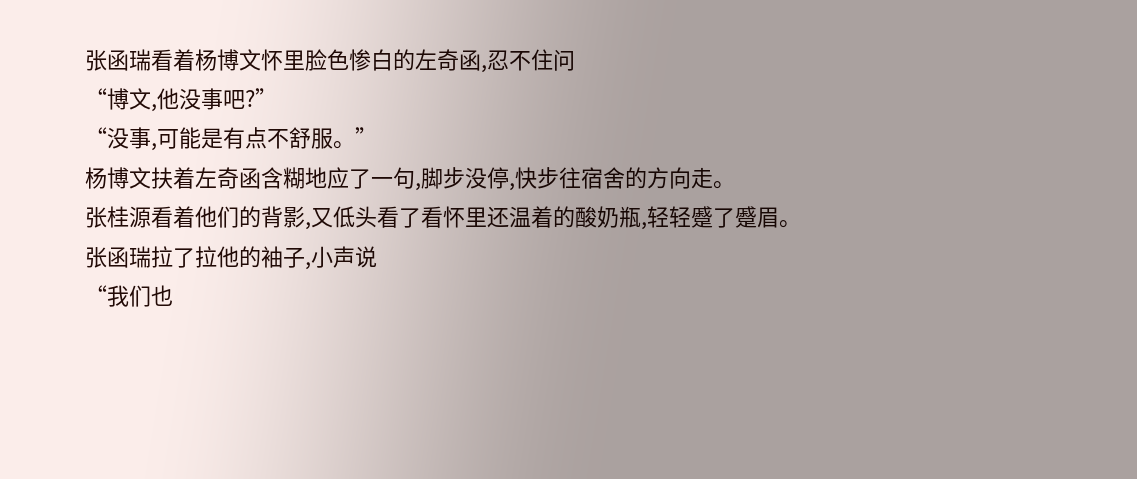张函瑞看着杨博文怀里脸色惨白的左奇函,忍不住问
“博文,他没事吧?”
“没事,可能是有点不舒服。”
杨博文扶着左奇函含糊地应了一句,脚步没停,快步往宿舍的方向走。
张桂源看着他们的背影,又低头看了看怀里还温着的酸奶瓶,轻轻蹙了蹙眉。
张函瑞拉了拉他的袖子,小声说
“我们也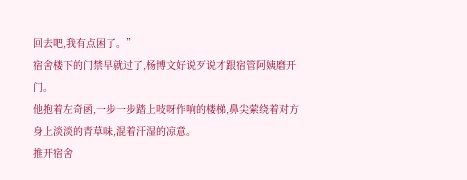回去吧,我有点困了。”
宿舍楼下的门禁早就过了,杨博文好说歹说才跟宿管阿姨磨开门。
他抱着左奇函,一步一步踏上吱呀作响的楼梯,鼻尖萦绕着对方身上淡淡的青草味,混着汗湿的凉意。
推开宿舍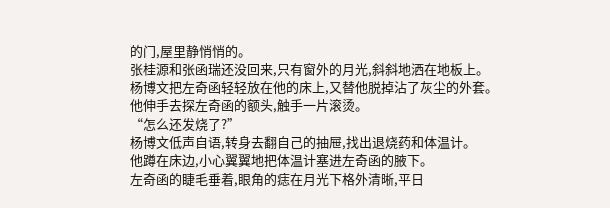的门,屋里静悄悄的。
张桂源和张函瑞还没回来,只有窗外的月光,斜斜地洒在地板上。
杨博文把左奇函轻轻放在他的床上,又替他脱掉沾了灰尘的外套。
他伸手去探左奇函的额头,触手一片滚烫。
“怎么还发烧了?”
杨博文低声自语,转身去翻自己的抽屉,找出退烧药和体温计。
他蹲在床边,小心翼翼地把体温计塞进左奇函的腋下。
左奇函的睫毛垂着,眼角的痣在月光下格外清晰,平日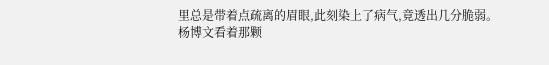里总是带着点疏离的眉眼,此刻染上了病气,竟透出几分脆弱。
杨博文看着那颗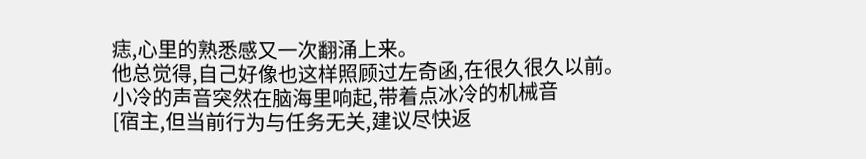痣,心里的熟悉感又一次翻涌上来。
他总觉得,自己好像也这样照顾过左奇函,在很久很久以前。
小冷的声音突然在脑海里响起,带着点冰冷的机械音
[宿主,但当前行为与任务无关,建议尽快返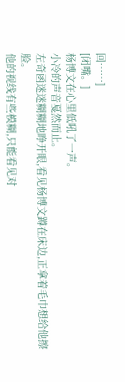回……]
[闭嘴。]
杨博文在心里低吼了一声。
小冷的声音戛然而止。
左奇函迷迷糊糊地睁开眼,看见杨博文蹲在床边,正拿着毛巾想给他擦脸。
他的视线有些模糊,只能看见对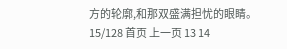方的轮廓,和那双盛满担忧的眼睛。
15/128 首页 上一页 13 14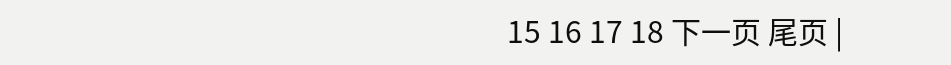15 16 17 18 下一页 尾页 |